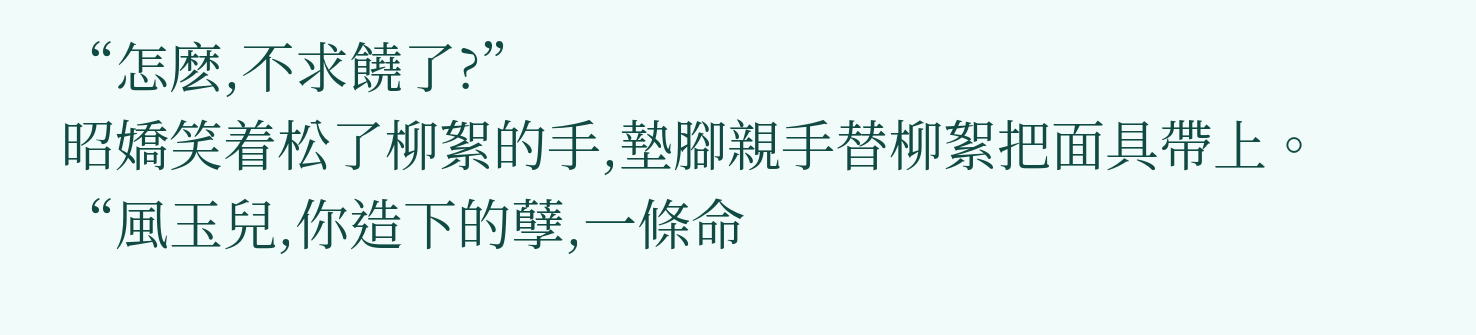“怎麽,不求饒了?”
昭嬌笑着松了柳絮的手,墊腳親手替柳絮把面具帶上。
“風玉兒,你造下的孽,一條命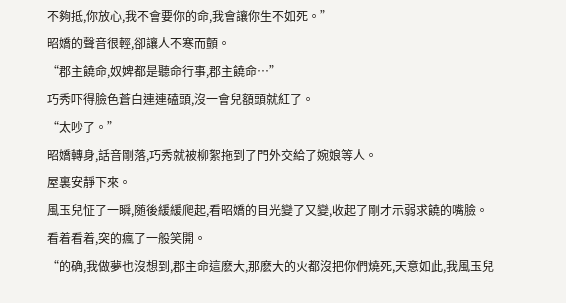不夠抵,你放心,我不會要你的命,我會讓你生不如死。”
昭嬌的聲音很輕,卻讓人不寒而顫。
“郡主饒命,奴婢都是聽命行事,郡主饒命…”
巧秀吓得臉色蒼白連連磕頭,沒一會兒額頭就紅了。
“太吵了。”
昭嬌轉身,話音剛落,巧秀就被柳絮拖到了門外交給了婉娘等人。
屋裏安靜下來。
風玉兒怔了一瞬,随後緩緩爬起,看昭嬌的目光變了又變,收起了剛才示弱求饒的嘴臉。
看着看着,突的瘋了一般笑開。
“的确,我做夢也沒想到,郡主命這麽大,那麽大的火都沒把你們燒死,天意如此,我風玉兒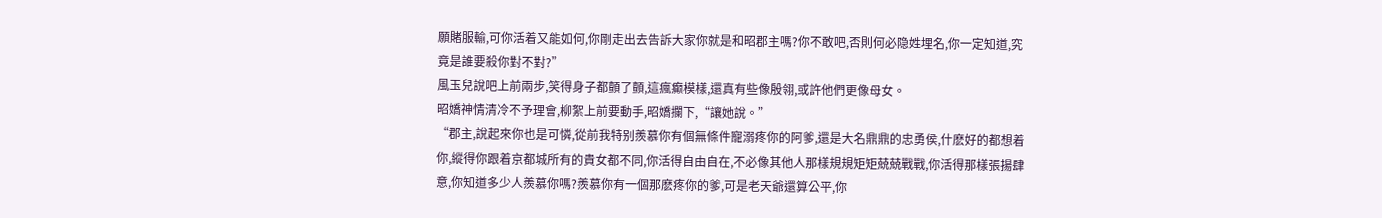願賭服輸,可你活着又能如何,你剛走出去告訴大家你就是和昭郡主嗎?你不敢吧,否則何必隐姓埋名,你一定知道,究竟是誰要殺你對不對?”
風玉兒說吧上前兩步,笑得身子都顫了顫,這瘋癫模樣,還真有些像殷翎,或許他們更像母女。
昭嬌神情清冷不予理會,柳絮上前要動手,昭嬌攔下,“讓她說。”
“郡主,說起來你也是可憐,從前我特别羨慕你有個無條件寵溺疼你的阿爹,還是大名鼎鼎的忠勇侯,什麽好的都想着你,縱得你跟着京都城所有的貴女都不同,你活得自由自在,不必像其他人那樣規規矩矩兢兢戰戰,你活得那樣張揚肆意,你知道多少人羨慕你嗎?羨慕你有一個那麽疼你的爹,可是老天爺還算公平,你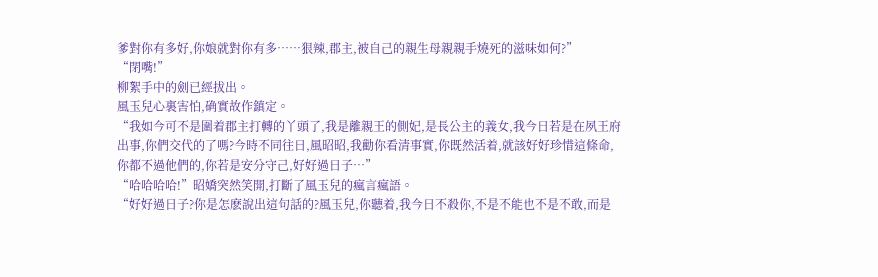爹對你有多好,你娘就對你有多……狠辣,郡主,被自己的親生母親親手燒死的滋味如何?”
“閉嘴!”
柳絮手中的劍已經拔出。
風玉兒心裏害怕,确實故作鎮定。
“我如今可不是圍着郡主打轉的丫頭了,我是離親王的側妃,是長公主的義女,我今日若是在夙王府出事,你們交代的了嗎?今時不同往日,風昭昭,我勸你看清事實,你既然活着,就該好好珍惜這條命,你都不過他們的,你若是安分守己,好好過日子…”
“哈哈哈哈!”昭嬌突然笑開,打斷了風玉兒的瘋言瘋語。
“好好過日子?你是怎麽說出這句話的?風玉兒,你聽着,我今日不殺你,不是不能也不是不敢,而是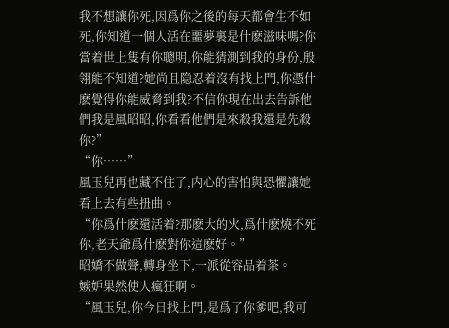我不想讓你死,因爲你之後的每天都會生不如死,你知道一個人活在噩夢裏是什麽滋味嗎?你當着世上隻有你聰明,你能猜測到我的身份,殷翎能不知道?她尚且隐忍着沒有找上門,你憑什麽覺得你能威脅到我?不信你現在出去告訴他們我是風昭昭,你看看他們是來殺我還是先殺你?”
“你……”
風玉兒再也藏不住了,内心的害怕與恐懼讓她看上去有些扭曲。
“你爲什麽還活着?那麽大的火,爲什麽燒不死你,老天爺爲什麽對你這麽好。”
昭嬌不做聲,轉身坐下,一派從容品着茶。
嫉妒果然使人瘋狂啊。
“風玉兒,你今日找上門,是爲了你爹吧,我可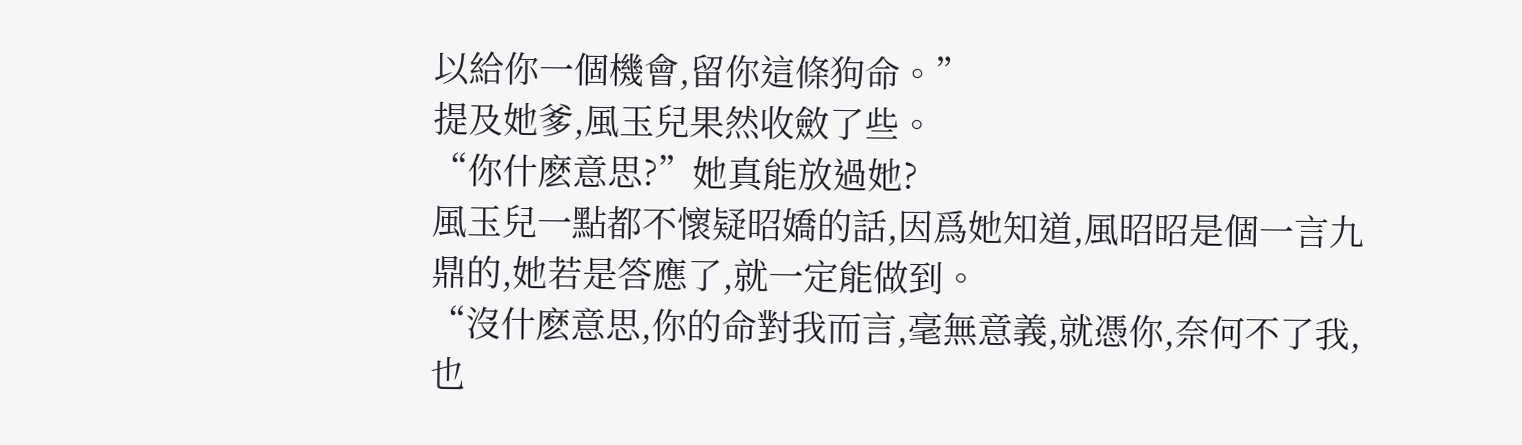以給你一個機會,留你這條狗命。”
提及她爹,風玉兒果然收斂了些。
“你什麽意思?”她真能放過她?
風玉兒一點都不懷疑昭嬌的話,因爲她知道,風昭昭是個一言九鼎的,她若是答應了,就一定能做到。
“沒什麽意思,你的命對我而言,毫無意義,就憑你,奈何不了我,也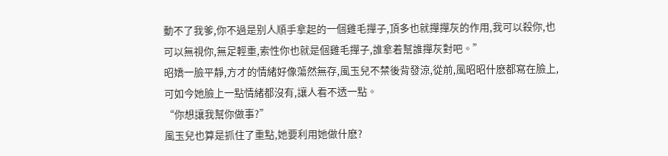動不了我爹,你不過是别人順手拿起的一個雞毛撣子,頂多也就撣撣灰的作用,我可以殺你,也可以無視你,無足輕重,索性你也就是個雞毛撣子,誰拿着幫誰撣灰對吧。”
昭嬌一臉平靜,方才的情緒好像蕩然無存,風玉兒不禁後背發涼,從前,風昭昭什麽都寫在臉上,可如今她臉上一點情緒都沒有,讓人看不透一點。
“你想讓我幫你做事?”
風玉兒也算是抓住了重點,她要利用她做什麽?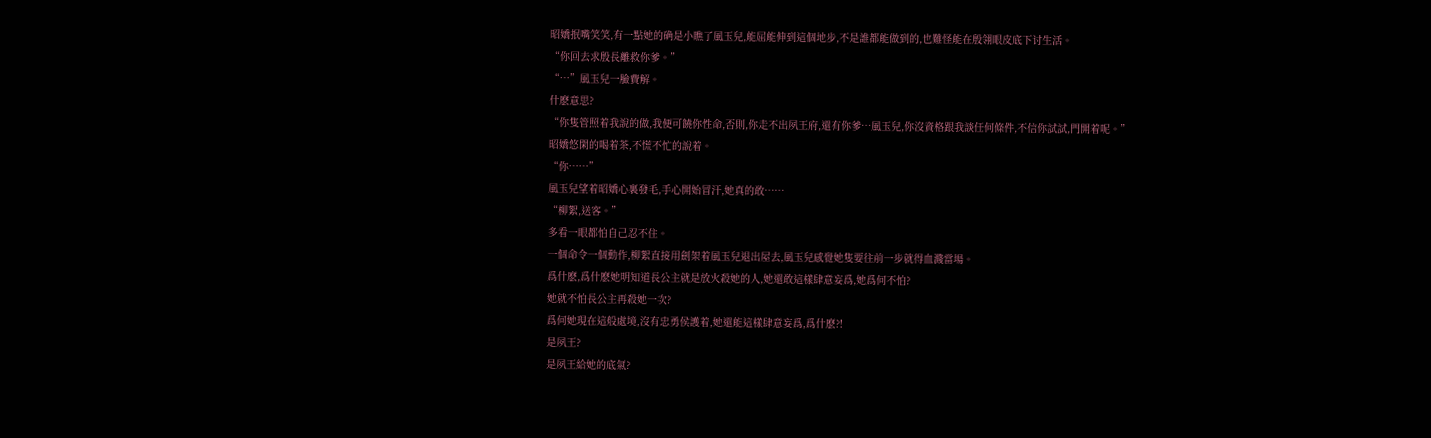昭嬌抿嘴笑笑,有一點她的确是小瞧了風玉兒,能屈能伸到這個地步,不是誰都能做到的,也難怪能在殷翎眼皮底下讨生活。
“你回去求殷長離救你爹。”
“…”風玉兒一臉費解。
什麽意思?
“你隻管照着我說的做,我便可饒你性命,否則,你走不出夙王府,還有你爹…風玉兒,你沒資格跟我談任何條件,不信你試試,門開着呢。”
昭嬌悠閑的喝着茶,不慌不忙的說着。
“你……”
風玉兒望着昭嬌心裏發毛,手心開始冒汗,她真的敢……
“柳絮,送客。”
多看一眼都怕自己忍不住。
一個命令一個動作,柳絮直接用劍架着風玉兒退出屋去,風玉兒感覺她隻要往前一步就得血濺當場。
爲什麽,爲什麽她明知道長公主就是放火殺她的人,她還敢這樣肆意妄爲,她爲何不怕?
她就不怕長公主再殺她一次?
爲何她現在這般處境,沒有忠勇侯護着,她還能這樣肆意妄爲,爲什麽?!
是夙王?
是夙王給她的底氣?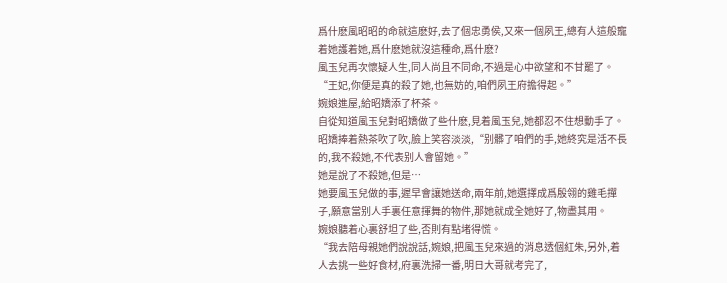爲什麽風昭昭的命就這麽好,去了個忠勇侯,又來一個夙王,總有人這般寵着她護着她,爲什麽她就沒這種命,爲什麽?
風玉兒再次懷疑人生,同人尚且不同命,不過是心中欲望和不甘罷了。
“王妃,你便是真的殺了她,也無妨的,咱們夙王府擔得起。”
婉娘進屋,給昭嬌添了杯茶。
自從知道風玉兒對昭嬌做了些什麽,見着風玉兒,她都忍不住想動手了。
昭嬌捧着熱茶吹了吹,臉上笑容淡淡,“别髒了咱們的手,她終究是活不長的,我不殺她,不代表别人會留她。”
她是說了不殺她,但是…
她要風玉兒做的事,遲早會讓她送命,兩年前,她選擇成爲殷翎的雞毛撣子,願意當别人手裏任意揮舞的物件,那她就成全她好了,物盡其用。
婉娘聽着心裏舒坦了些,否則有點堵得慌。
“我去陪母親她們說說話,婉娘,把風玉兒來過的消息透個紅朱,另外,着人去挑一些好食材,府裏洗掃一番,明日大哥就考完了,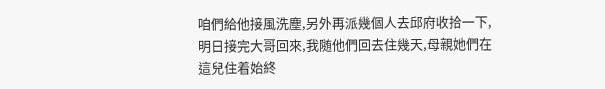咱們給他接風洗塵,另外再派幾個人去邱府收拾一下,明日接完大哥回來,我随他們回去住幾天,母親她們在這兒住着始終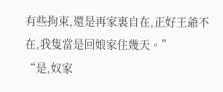有些拘束,還是再家裏自在,正好王爺不在,我隻當是回娘家住幾天。”
“是,奴家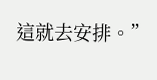這就去安排。”